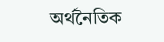অর্থনৈতিক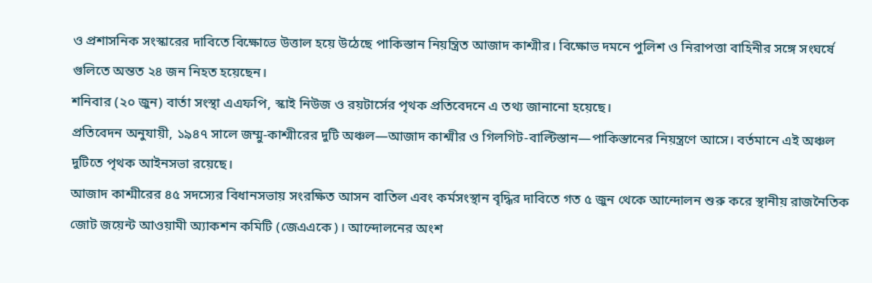ও প্রশাসনিক সংস্কারের দাবিতে বিক্ষোভে উত্তাল হয়ে উঠেছে পাকিস্তান নিয়ন্ত্রিত আজাদ কাশ্মীর। বিক্ষোভ দমনে পুলিশ ও নিরাপত্তা বাহিনীর সঙ্গে সংঘর্ষে গুলিতে অন্তত ২৪ জন নিহত হয়েছেন।
শনিবার (২০ জুন) বার্তা সংস্থা এএফপি, স্কাই নিউজ ও রয়টার্সের পৃথক প্রতিবেদনে এ তথ্য জানানো হয়েছে।
প্রতিবেদন অনুযায়ী, ১৯৪৭ সালে জম্মু-কাশ্মীরের দুটি অঞ্চল—আজাদ কাশ্মীর ও গিলগিট-বাল্টিস্তান—পাকিস্তানের নিয়ন্ত্রণে আসে। বর্তমানে এই অঞ্চল দুটিতে পৃথক আইনসভা রয়েছে।
আজাদ কাশ্মীরের ৪৫ সদস্যের বিধানসভায় সংরক্ষিত আসন বাতিল এবং কর্মসংস্থান বৃদ্ধির দাবিতে গত ৫ জুন থেকে আন্দোলন শুরু করে স্থানীয় রাজনৈতিক জোট জয়েন্ট আওয়ামী অ্যাকশন কমিটি (জেএএকে)। আন্দোলনের অংশ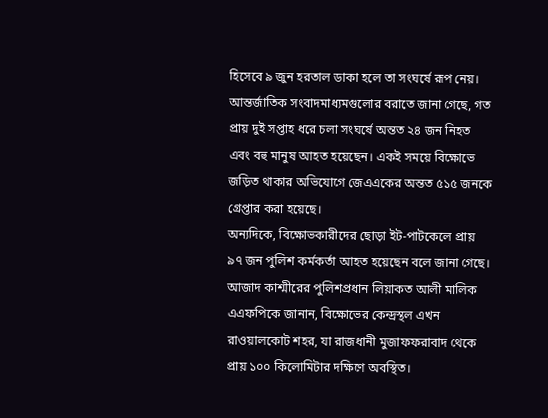হিসেবে ৯ জুন হরতাল ডাকা হলে তা সংঘর্ষে রূপ নেয়।
আন্তর্জাতিক সংবাদমাধ্যমগুলোর বরাতে জানা গেছে, গত প্রায় দুই সপ্তাহ ধরে চলা সংঘর্ষে অন্তত ২৪ জন নিহত এবং বহু মানুষ আহত হয়েছেন। একই সময়ে বিক্ষোভে জড়িত থাকার অভিযোগে জেএএকের অন্তত ৫১৫ জনকে গ্রেপ্তার করা হয়েছে।
অন্যদিকে, বিক্ষোভকারীদের ছোড়া ইট-পাটকেলে প্রায় ৯৭ জন পুলিশ কর্মকর্তা আহত হয়েছেন বলে জানা গেছে।
আজাদ কাশ্মীরের পুলিশপ্রধান লিয়াকত আলী মালিক এএফপিকে জানান, বিক্ষোভের কেন্দ্রস্থল এখন রাওয়ালকোট শহর, যা রাজধানী মুজাফফরাবাদ থেকে প্রায় ১০০ কিলোমিটার দক্ষিণে অবস্থিত।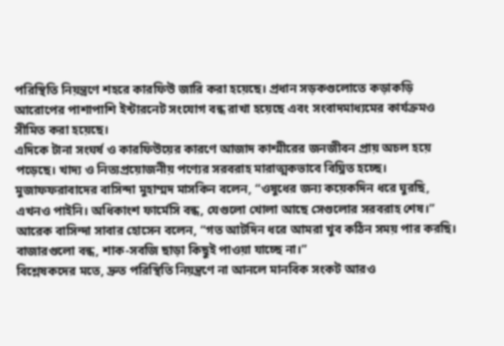পরিস্থিতি নিয়ন্ত্রণে শহরে কারফিউ জারি করা হয়েছে। প্রধান সড়কগুলোতে কড়াকড়ি আরোপের পাশাপাশি ইন্টারনেট সংযোগ বন্ধ রাখা হয়েছে এবং সংবাদমাধ্যমের কার্যক্রমও সীমিত করা হয়েছে।
এদিকে টানা সংঘর্ষ ও কারফিউয়ের কারণে আজাদ কাশ্মীরের জনজীবন প্রায় অচল হয়ে পড়েছে। খাদ্য ও নিত্যপ্রয়োজনীয় পণ্যের সরবরাহ মারাত্মকভাবে বিঘ্নিত হচ্ছে।
মুজাফফরাবাদের বাসিন্দা মুহাম্মদ মাসকিন বলেন, “ওষুধের জন্য কয়েকদিন ধরে ঘুরছি, এখনও পাইনি। অধিকাংশ ফার্মেসি বন্ধ, যেগুলো খোলা আছে সেগুলোর সরবরাহ শেষ।”
আরেক বাসিন্দা সাবার হোসেন বলেন, “গত আটদিন ধরে আমরা খুব কঠিন সময় পার করছি। বাজারগুলো বন্ধ, শাক-সবজি ছাড়া কিছুই পাওয়া যাচ্ছে না।”
বিশ্লেষকদের মতে, দ্রুত পরিস্থিতি নিয়ন্ত্রণে না আনলে মানবিক সংকট আরও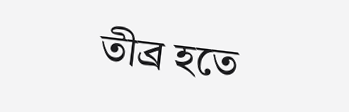তীব্র হতে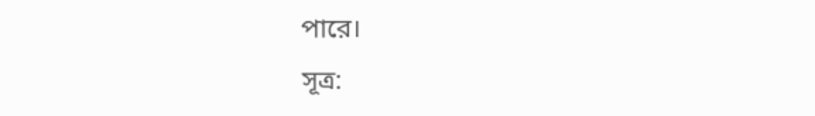পারে।
সূত্র: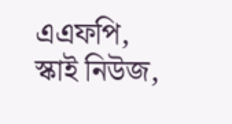এএফপি, স্কাই নিউজ,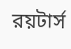রয়টার্স